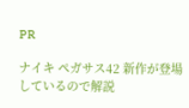PR

ナイキ ペガサス42 新作が登場しているので解説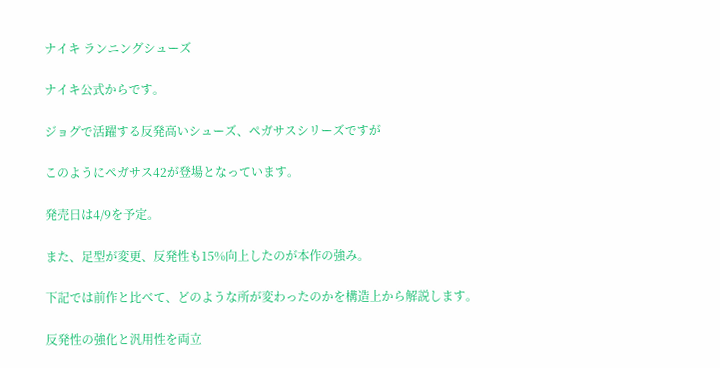ナイキ ランニングシューズ

ナイキ公式からです。

ジョグで活躍する反発高いシューズ、ペガサスシリーズですが

このようにペガサス42が登場となっています。

発売日は4/9を予定。

また、足型が変更、反発性も15%向上したのが本作の強み。

下記では前作と比べて、どのような所が変わったのかを構造上から解説します。

反発性の強化と汎用性を両立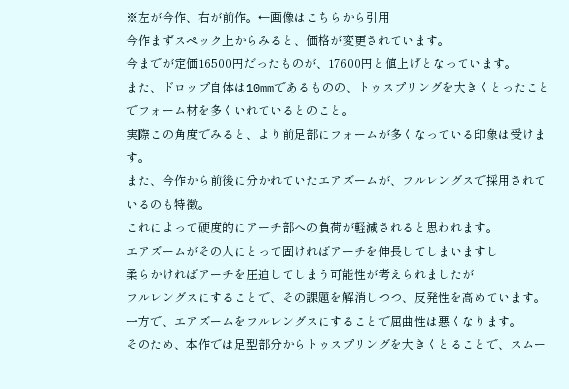※左が今作、右が前作。←画像はこちらから引用
今作まずスペック上からみると、価格が変更されています。
今までが定価16500円だったものが、17600円と値上げとなっています。
また、ドロップ自体は10mmであるものの、トゥスプリングを大きくとったことでフォーム材を多くいれているとのこと。
実際この角度でみると、より前足部にフォームが多くなっている印象は受けます。
また、今作から前後に分かれていたエアズームが、フルレングスで採用されているのも特徴。
これによって硬度的にアーチ部への負荷が軽減されると思われます。
エアズームがその人にとって固ければアーチを伸長してしまいますし
柔らかければアーチを圧迫してしまう可能性が考えられましたが
フルレングスにすることで、その課題を解消しつつ、反発性を高めています。
一方で、エアズームをフルレングスにすることで屈曲性は悪くなります。
そのため、本作では足型部分からトゥスプリングを大きくとることで、スムー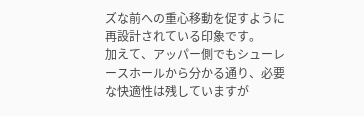ズな前への重心移動を促すように再設計されている印象です。
加えて、アッパー側でもシューレースホールから分かる通り、必要な快適性は残していますが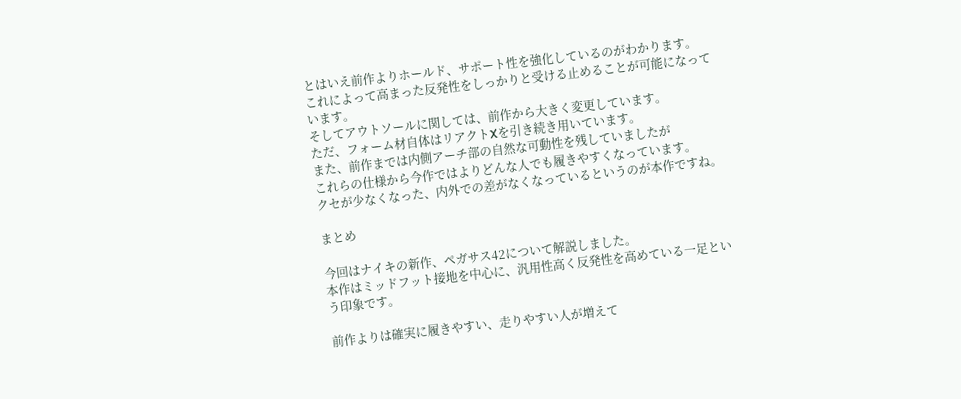とはいえ前作よりホールド、サポート性を強化しているのがわかります。
これによって高まった反発性をしっかりと受ける止めることが可能になっています。
そしてアウトソールに関しては、前作から大きく変更しています。
ただ、フォーム材自体はリアクトXを引き続き用いています。
また、前作までは内側アーチ部の自然な可動性を残していましたが
これらの仕様から今作ではよりどんな人でも履きやすくなっています。
クセが少なくなった、内外での差がなくなっているというのが本作ですね。

まとめ

今回はナイキの新作、ペガサス42について解説しました。
本作はミッドフット接地を中心に、汎用性高く反発性を高めている一足という印象です。

前作よりは確実に履きやすい、走りやすい人が増えて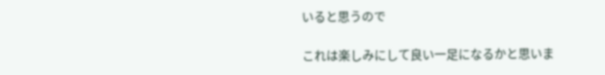いると思うので

これは楽しみにして良い一足になるかと思いま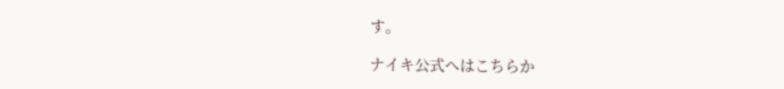す。

ナイキ公式へはこちらか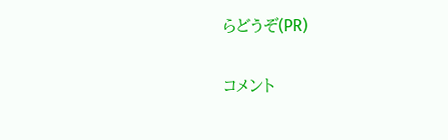らどうぞ(PR)

コメント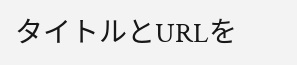タイトルとURLを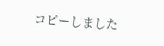コピーしました